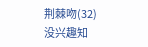荆棘吻(32)
没兴趣知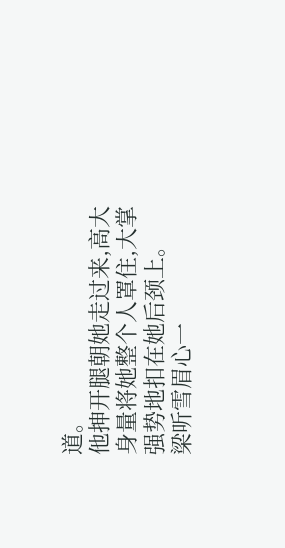道。
他抻开腿朝她走过来,高大身量将她整个人罩住,大掌强势地扣在她后颈上。
梁听雪眉心一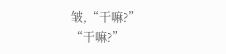皱,“干嘛?”
“干嘛?”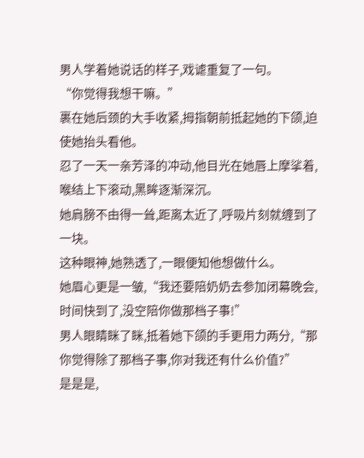男人学着她说话的样子,戏谑重复了一句。
“你觉得我想干嘛。”
裹在她后颈的大手收紧,拇指朝前抵起她的下颌,迫使她抬头看他。
忍了一天一亲芳泽的冲动,他目光在她唇上摩挲着,喉结上下滚动,黑眸逐渐深沉。
她肩膀不由得一耸,距离太近了,呼吸片刻就缠到了一块。
这种眼神,她熟透了,一眼便知他想做什么。
她眉心更是一皱,“我还要陪奶奶去参加闭幕晚会,时间快到了,没空陪你做那档子事!”
男人眼睛眯了眯,抵着她下颌的手更用力两分,“那你觉得除了那档子事,你对我还有什么价值?”
是是是,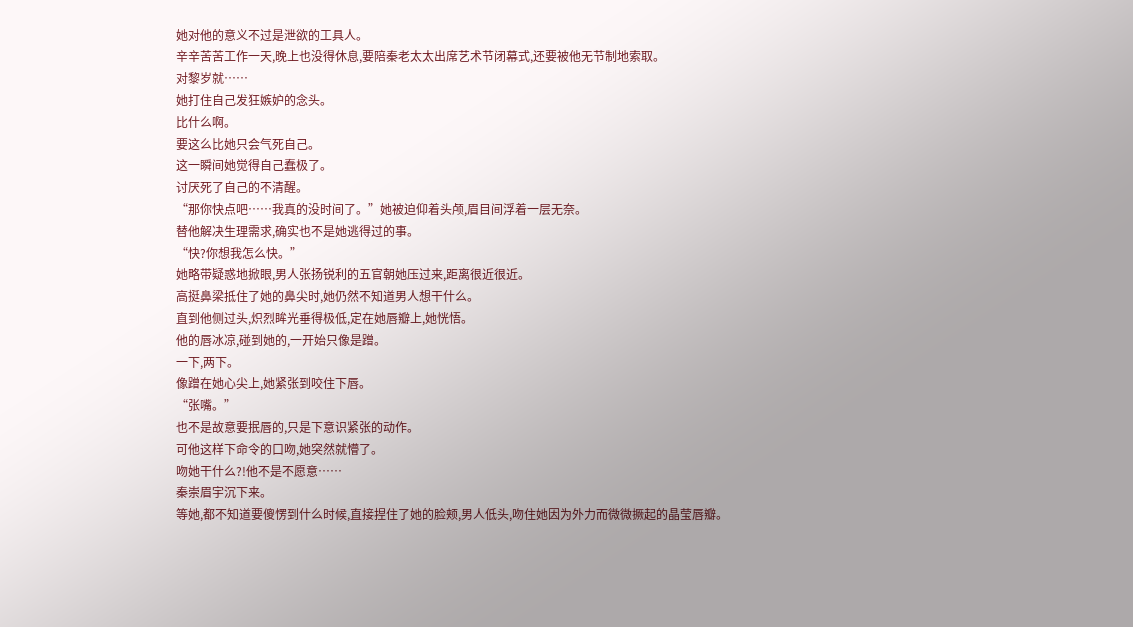她对他的意义不过是泄欲的工具人。
辛辛苦苦工作一天,晚上也没得休息,要陪秦老太太出席艺术节闭幕式,还要被他无节制地索取。
对黎岁就……
她打住自己发狂嫉妒的念头。
比什么啊。
要这么比她只会气死自己。
这一瞬间她觉得自己蠢极了。
讨厌死了自己的不清醒。
“那你快点吧……我真的没时间了。”她被迫仰着头颅,眉目间浮着一层无奈。
替他解决生理需求,确实也不是她逃得过的事。
“快?你想我怎么快。”
她略带疑惑地掀眼,男人张扬锐利的五官朝她压过来,距离很近很近。
高挺鼻梁抵住了她的鼻尖时,她仍然不知道男人想干什么。
直到他侧过头,炽烈眸光垂得极低,定在她唇瓣上,她恍悟。
他的唇冰凉,碰到她的,一开始只像是蹭。
一下,两下。
像蹭在她心尖上,她紧张到咬住下唇。
“张嘴。”
也不是故意要抿唇的,只是下意识紧张的动作。
可他这样下命令的口吻,她突然就懵了。
吻她干什么?!他不是不愿意……
秦崇眉宇沉下来。
等她,都不知道要傻愣到什么时候,直接捏住了她的脸颊,男人低头,吻住她因为外力而微微撅起的晶莹唇瓣。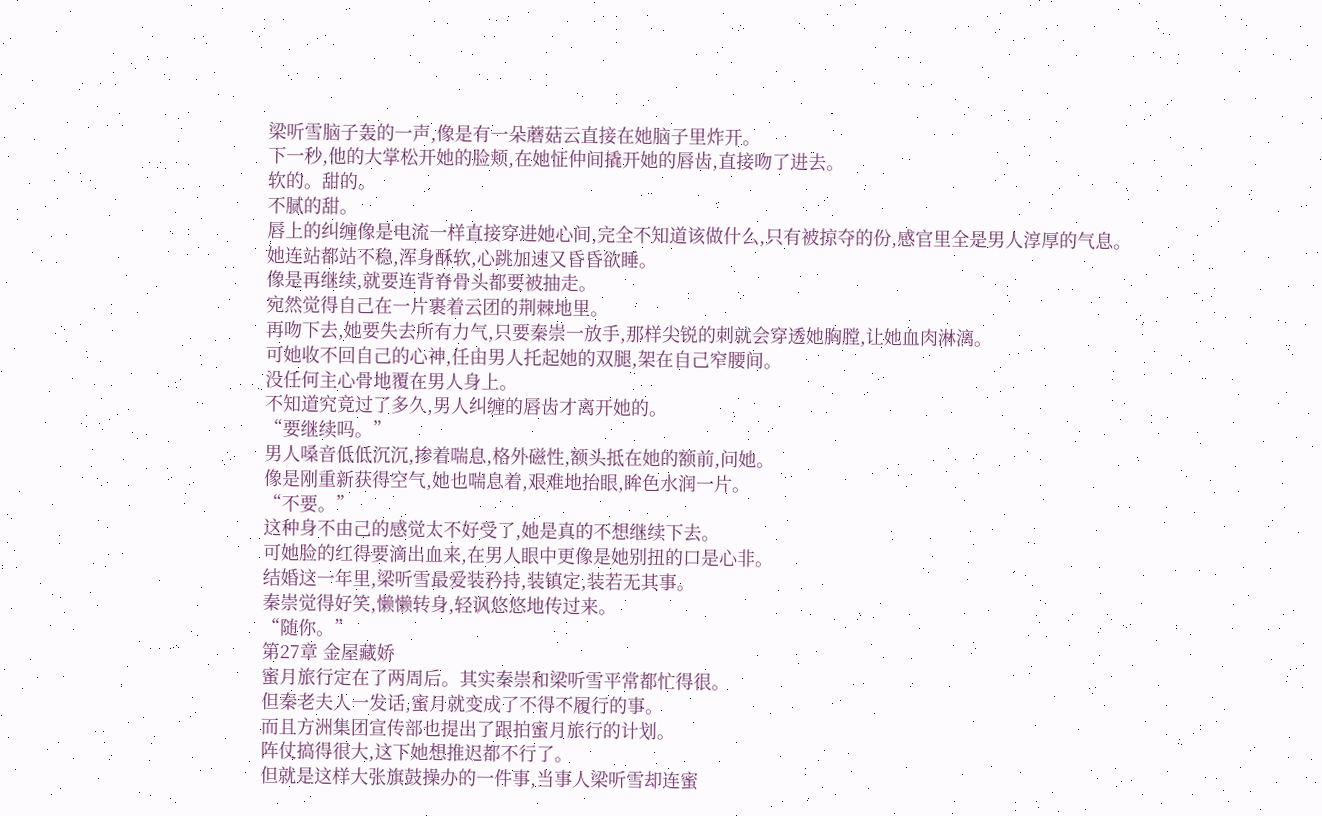梁听雪脑子轰的一声,像是有一朵蘑菇云直接在她脑子里炸开。
下一秒,他的大掌松开她的脸颊,在她怔仲间撬开她的唇齿,直接吻了进去。
软的。甜的。
不腻的甜。
唇上的纠缠像是电流一样直接穿进她心间,完全不知道该做什么,只有被掠夺的份,感官里全是男人淳厚的气息。
她连站都站不稳,浑身酥软,心跳加速又昏昏欲睡。
像是再继续,就要连背脊骨头都要被抽走。
宛然觉得自己在一片裹着云团的荆棘地里。
再吻下去,她要失去所有力气,只要秦崇一放手,那样尖锐的刺就会穿透她胸膛,让她血肉淋漓。
可她收不回自己的心神,任由男人托起她的双腿,架在自己窄腰间。
没任何主心骨地覆在男人身上。
不知道究竟过了多久,男人纠缠的唇齿才离开她的。
“要继续吗。”
男人嗓音低低沉沉,掺着喘息,格外磁性,额头抵在她的额前,问她。
像是刚重新获得空气,她也喘息着,艰难地抬眼,眸色水润一片。
“不要。”
这种身不由己的感觉太不好受了,她是真的不想继续下去。
可她脸的红得要滴出血来,在男人眼中更像是她别扭的口是心非。
结婚这一年里,梁听雪最爱装矜持,装镇定,装若无其事。
秦崇觉得好笑,懒懒转身,轻讽悠悠地传过来。
“随你。”
第27章 金屋藏娇
蜜月旅行定在了两周后。其实秦崇和梁听雪平常都忙得很。
但秦老夫人一发话,蜜月就变成了不得不履行的事。
而且方洲集团宣传部也提出了跟拍蜜月旅行的计划。
阵仗搞得很大,这下她想推迟都不行了。
但就是这样大张旗鼓操办的一件事,当事人梁听雪却连蜜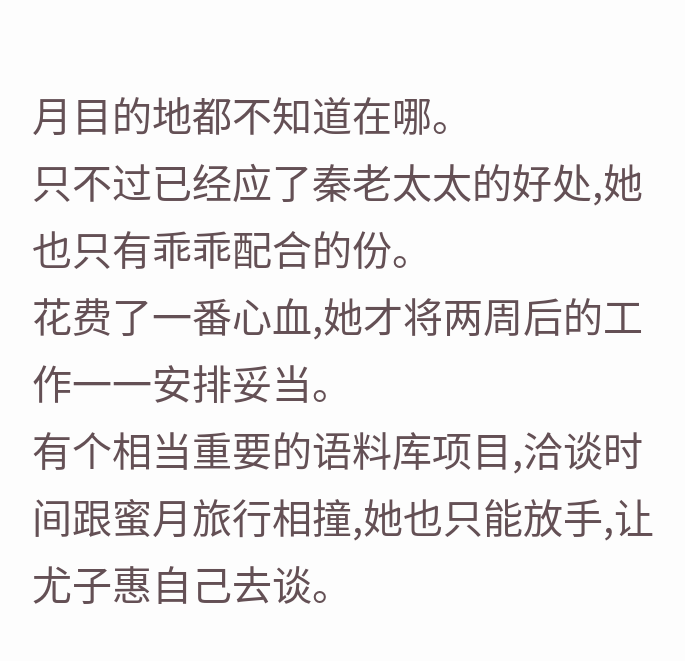月目的地都不知道在哪。
只不过已经应了秦老太太的好处,她也只有乖乖配合的份。
花费了一番心血,她才将两周后的工作一一安排妥当。
有个相当重要的语料库项目,洽谈时间跟蜜月旅行相撞,她也只能放手,让尤子惠自己去谈。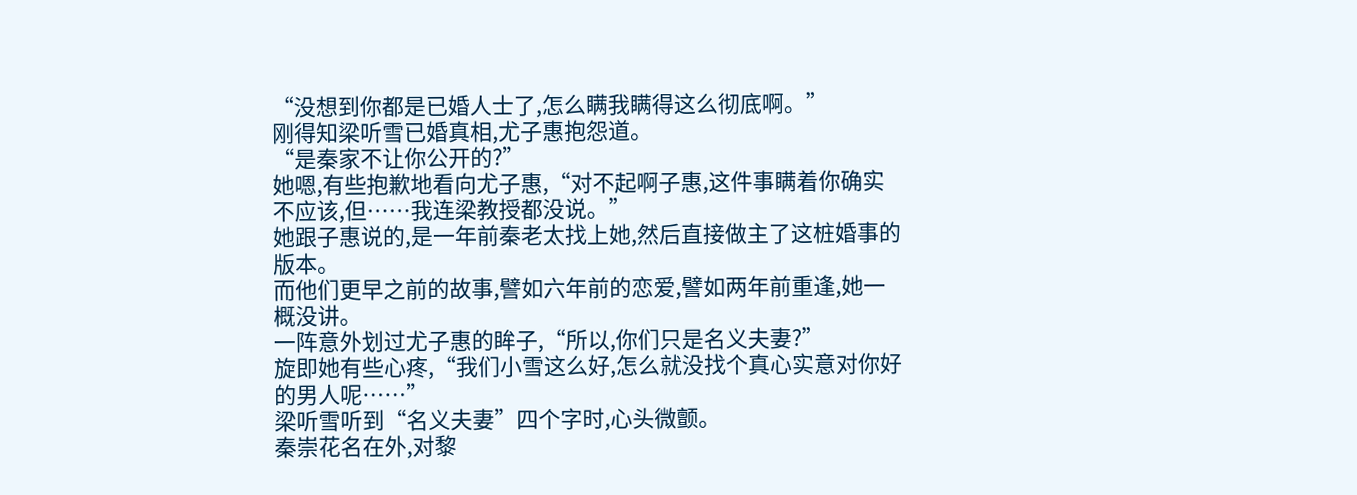“没想到你都是已婚人士了,怎么瞒我瞒得这么彻底啊。”
刚得知梁听雪已婚真相,尤子惠抱怨道。
“是秦家不让你公开的?”
她嗯,有些抱歉地看向尤子惠,“对不起啊子惠,这件事瞒着你确实不应该,但……我连梁教授都没说。”
她跟子惠说的,是一年前秦老太找上她,然后直接做主了这桩婚事的版本。
而他们更早之前的故事,譬如六年前的恋爱,譬如两年前重逢,她一概没讲。
一阵意外划过尤子惠的眸子,“所以,你们只是名义夫妻?”
旋即她有些心疼,“我们小雪这么好,怎么就没找个真心实意对你好的男人呢……”
梁听雪听到“名义夫妻”四个字时,心头微颤。
秦崇花名在外,对黎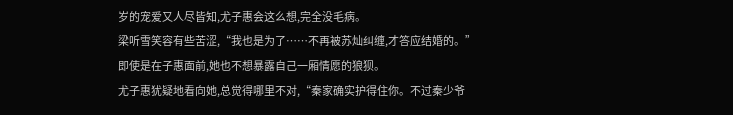岁的宠爱又人尽皆知,尤子惠会这么想,完全没毛病。
梁听雪笑容有些苦涩,“我也是为了……不再被苏灿纠缠,才答应结婚的。”
即使是在子惠面前,她也不想暴露自己一厢情愿的狼狈。
尤子惠犹疑地看向她,总觉得哪里不对,“秦家确实护得住你。不过秦少爷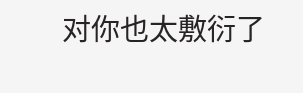对你也太敷衍了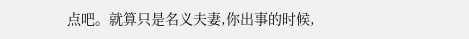点吧。就算只是名义夫妻,你出事的时候,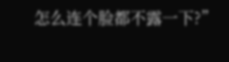怎么连个脸都不露一下?”